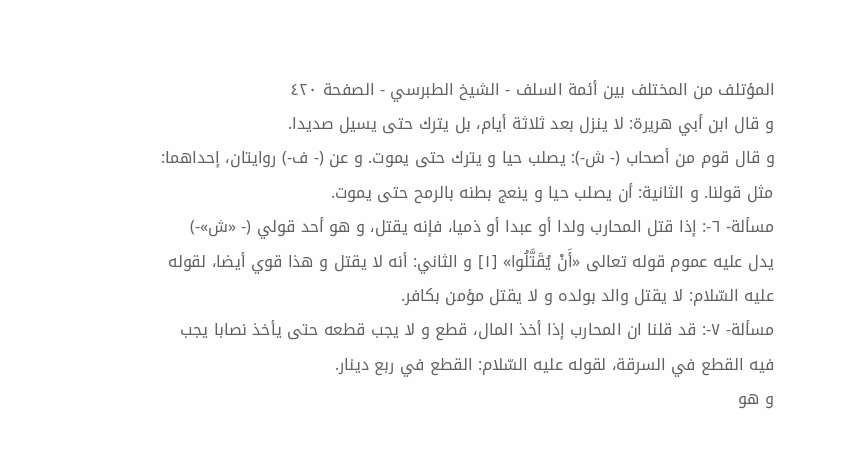المؤتلف من المختلف بين أئمة السلف - الشيخ الطبرسي - الصفحة ٤٢٠
و قال ابن أبي هريرة: لا ينزل بعد ثلاثة أيام، بل يترك حتى يسيل صديدا.
و قال قوم من أصحاب (- ش-): يصلب حيا و يترك حتى يموت. و عن (- ف-) روايتان، إحداهما: مثل قولنا. و الثانية: أن يصلب حيا و ينعج بطنه بالرمح حتى يموت.
مسألة- ٦-: إذا قتل المحارب ولدا أو عبدا أو ذميا، فإنه يقتل، و هو أحد قولي (- «ش»-) يدل عليه عموم قوله تعالى «أَنْ يُقَتَّلُوا» [١] و الثاني: أنه لا يقتل و هذا قوي أيضا، لقوله عليه السّلام: لا يقتل والد بولده و لا يقتل مؤمن بكافر.
مسألة- ٧-: قد قلنا ان المحارب إذا أخذ المال، قطع و لا يجب قطعه حتى يأخذ نصابا يجب فيه القطع في السرقة، لقوله عليه السّلام: القطع في ربع دينار.
و هو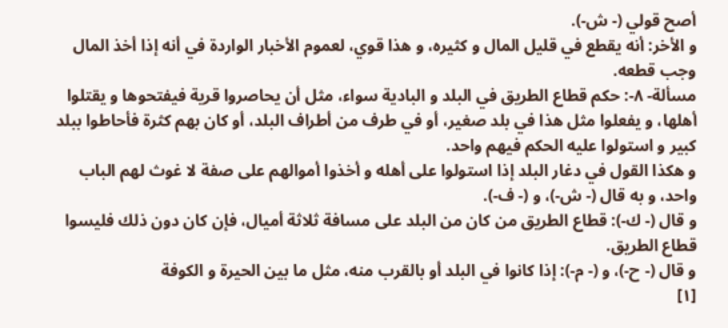أصح قولي (- ش-).
و الأخر: أنه يقطع في قليل المال و كثيره، و هذا قوي، لعموم الأخبار الواردة في أنه إذا أخذ المال وجب قطعه.
مسألة- ٨-: حكم قطاع الطريق في البلد و البادية سواء، مثل أن يحاصروا قرية فيفتحوها و يقتلوا أهلها، و يفعلوا مثل هذا في بلد صغير، أو في طرف من أطراف البلد، أو كان بهم كثرة فأحاطوا ببلد كبير و استولوا عليه الحكم فيهم واحد.
و هكذا القول في دغار البلد إذا استولوا على أهله و أخذوا أموالهم على صفة لا غوث لهم الباب واحد، و به قال (- ش-)، و (- ف-).
و قال (- ك-): قطاع الطريق من كان من البلد على مسافة ثلاثة أميال، فإن كان دون ذلك فليسوا قطاع الطريق.
و قال (- ح-)، و (- م-): إذا كانوا في البلد أو بالقرب منه، مثل ما بين الحيرة و الكوفة
[١]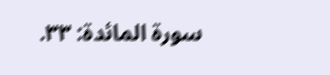سورة المائدة: ٣٣.